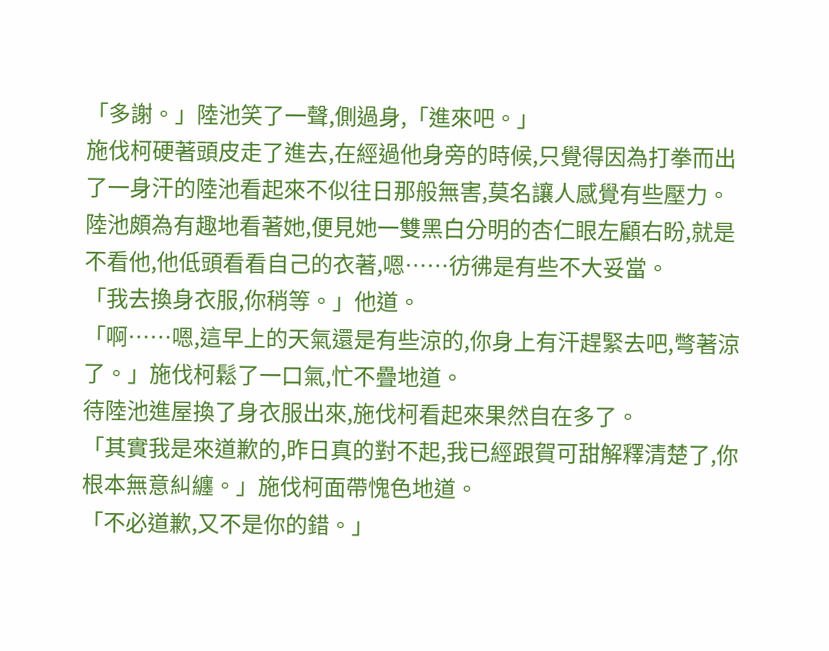「多謝。」陸池笑了一聲,側過身,「進來吧。」
施伐柯硬著頭皮走了進去,在經過他身旁的時候,只覺得因為打拳而出了一身汗的陸池看起來不似往日那般無害,莫名讓人感覺有些壓力。
陸池頗為有趣地看著她,便見她一雙黑白分明的杏仁眼左顧右盼,就是不看他,他低頭看看自己的衣著,嗯……彷彿是有些不大妥當。
「我去換身衣服,你稍等。」他道。
「啊……嗯,這早上的天氣還是有些涼的,你身上有汗趕緊去吧,彆著涼了。」施伐柯鬆了一口氣,忙不疊地道。
待陸池進屋換了身衣服出來,施伐柯看起來果然自在多了。
「其實我是來道歉的,昨日真的對不起,我已經跟賀可甜解釋清楚了,你根本無意糾纏。」施伐柯面帶愧色地道。
「不必道歉,又不是你的錯。」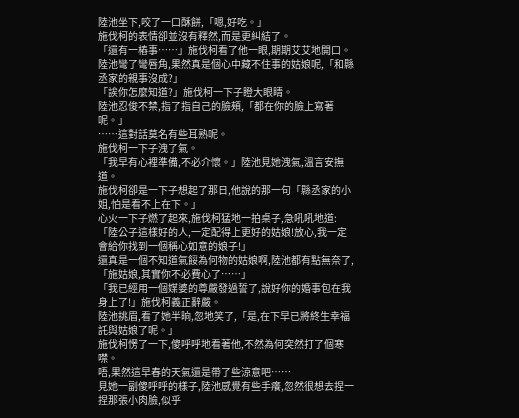陸池坐下,咬了一口酥餅,「嗯,好吃。」
施伐柯的表情卻並沒有釋然,而是更糾結了。
「還有一樁事……」施伐柯看了他一眼,期期艾艾地開口。
陸池彎了彎唇角,果然真是個心中藏不住事的姑娘呢,「和縣丞家的親事沒成?」
「誒你怎麼知道?」施伐柯一下子瞪大眼睛。
陸池忍俊不禁,指了指自己的臉頰,「都在你的臉上寫著呢。」
……這對話莫名有些耳熟呢。
施伐柯一下子洩了氣。
「我早有心裡準備,不必介懷。」陸池見她洩氣,溫言安撫道。
施伐柯卻是一下子想起了那日,他說的那一句「縣丞家的小姐,怕是看不上在下。」
心火一下子燃了起來,施伐柯猛地一拍桌子,急吼吼地道:「陸公子這樣好的人,一定配得上更好的姑娘!放心,我一定會給你找到一個稱心如意的娘子!」
還真是一個不知道氣餒為何物的姑娘啊,陸池都有點無奈了,「施姑娘,其實你不必費心了……」
「我已經用一個媒婆的尊嚴發過誓了,說好你的婚事包在我身上了!」施伐柯義正辭嚴。
陸池挑眉,看了她半晌,忽地笑了,「是,在下早已將終生幸福託與姑娘了呢。」
施伐柯愣了一下,傻呼呼地看著他,不然為何突然打了個寒噤。
唔,果然這早春的天氣還是帶了些涼意吧……
見她一副傻呼呼的樣子,陸池感覺有些手癢,忽然很想去捏一捏那張小肉臉,似乎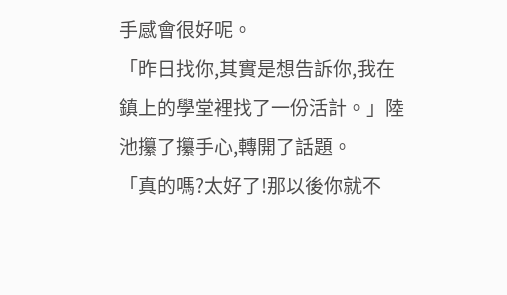手感會很好呢。
「昨日找你,其實是想告訴你,我在鎮上的學堂裡找了一份活計。」陸池攥了攥手心,轉開了話題。
「真的嗎?太好了!那以後你就不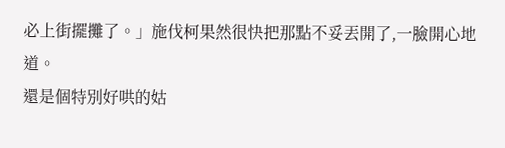必上街擺攤了。」施伐柯果然很快把那點不妥丟開了,一臉開心地道。
還是個特別好哄的姑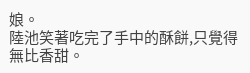娘。
陸池笑著吃完了手中的酥餅,只覺得無比香甜。